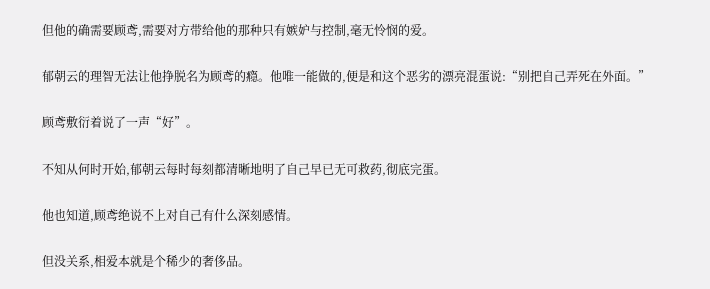但他的确需要顾鸢,需要对方带给他的那种只有嫉妒与控制,毫无怜悯的爱。

郁朝云的理智无法让他挣脱名为顾鸢的瘾。他唯一能做的,便是和这个恶劣的漂亮混蛋说:“别把自己弄死在外面。”

顾鸢敷衍着说了一声“好”。

不知从何时开始,郁朝云每时每刻都清晰地明了自己早已无可救药,彻底完蛋。

他也知道,顾鸢绝说不上对自己有什么深刻感情。

但没关系,相爱本就是个稀少的奢侈品。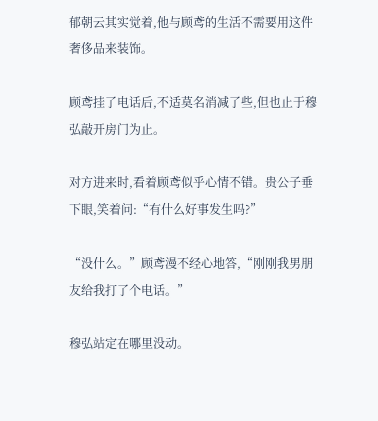郁朝云其实觉着,他与顾鸢的生活不需要用这件奢侈品来装饰。

顾鸢挂了电话后,不适莫名消减了些,但也止于穆弘敲开房门为止。

对方进来时,看着顾鸢似乎心情不错。贵公子垂下眼,笑着问:“有什么好事发生吗?”

“没什么。”顾鸢漫不经心地答,“刚刚我男朋友给我打了个电话。”

穆弘站定在哪里没动。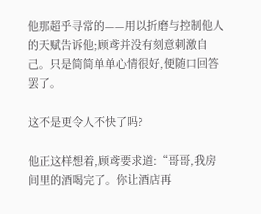他那超乎寻常的——用以折磨与控制他人的天赋告诉他;顾鸢并没有刻意刺激自己。只是简简单单心情很好,便随口回答罢了。

这不是更令人不快了吗?

他正这样想着,顾鸢要求道:“哥哥,我房间里的酒喝完了。你让酒店再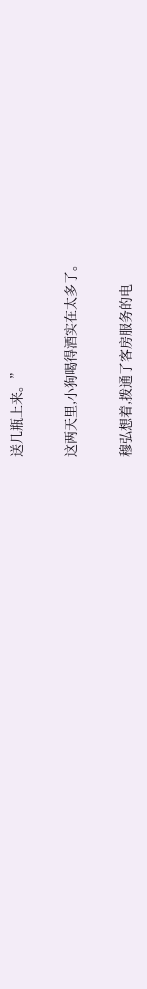送几瓶上来。”

这两天里,小狗喝得酒实在太多了。

穆弘想着,拨通了客房服务的电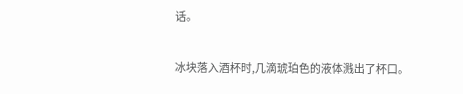话。

冰块落入酒杯时,几滴琥珀色的液体溅出了杯口。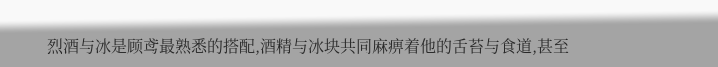烈酒与冰是顾鸢最熟悉的搭配,酒精与冰块共同麻痹着他的舌苔与食道,甚至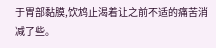于胃部黏膜,饮鸩止渴着让之前不适的痛苦消减了些。